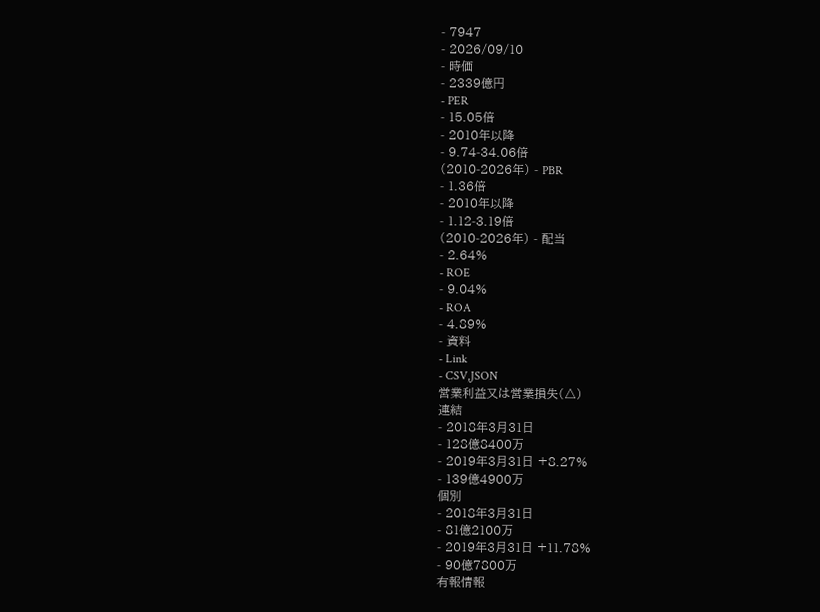- 7947
- 2026/09/10
- 時価
- 2339億円
- PER
- 15.05倍
- 2010年以降
- 9.74-34.06倍
(2010-2026年) - PBR
- 1.36倍
- 2010年以降
- 1.12-3.19倍
(2010-2026年) - 配当
- 2.64%
- ROE
- 9.04%
- ROA
- 4.89%
- 資料
- Link
- CSV,JSON
営業利益又は営業損失(△)
連結
- 2018年3月31日
- 128億8400万
- 2019年3月31日 +8.27%
- 139億4900万
個別
- 2018年3月31日
- 81億2100万
- 2019年3月31日 +11.78%
- 90億7800万
有報情報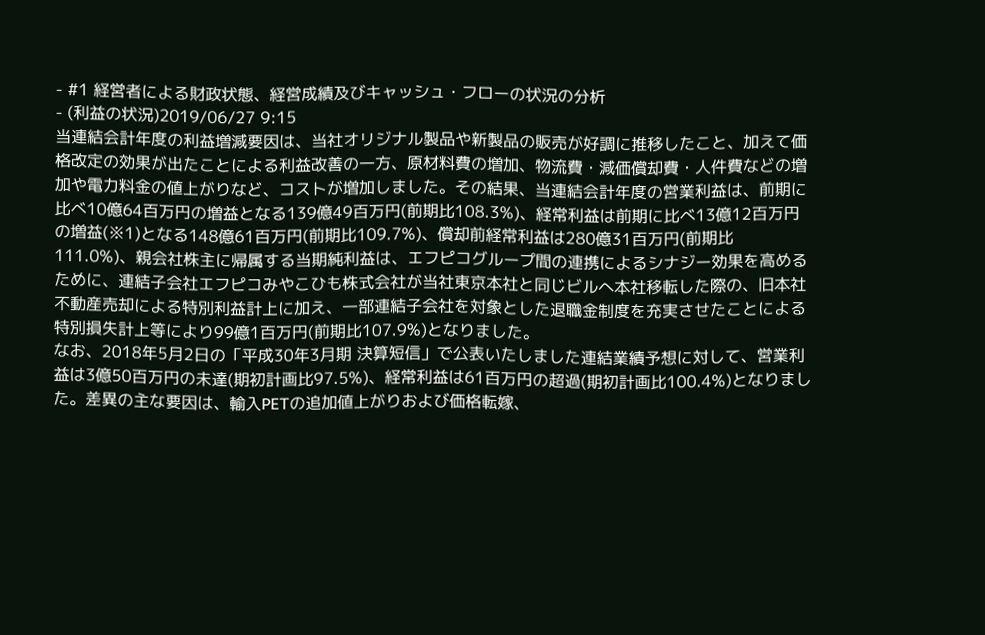- #1 経営者による財政状態、経営成績及びキャッシュ・フローの状況の分析
- (利益の状況)2019/06/27 9:15
当連結会計年度の利益増減要因は、当社オリジナル製品や新製品の販売が好調に推移したこと、加えて価格改定の効果が出たことによる利益改善の一方、原材料費の増加、物流費・減価償却費・人件費などの増加や電力料金の値上がりなど、コストが増加しました。その結果、当連結会計年度の営業利益は、前期に比べ10億64百万円の増益となる139億49百万円(前期比108.3%)、経常利益は前期に比べ13億12百万円の増益(※1)となる148億61百万円(前期比109.7%)、償却前経常利益は280億31百万円(前期比111.0%)、親会社株主に帰属する当期純利益は、エフピコグループ間の連携によるシナジー効果を高めるために、連結子会社エフピコみやこひも株式会社が当社東京本社と同じビルへ本社移転した際の、旧本社不動産売却による特別利益計上に加え、一部連結子会社を対象とした退職金制度を充実させたことによる特別損失計上等により99億1百万円(前期比107.9%)となりました。
なお、2018年5月2日の「平成30年3月期 決算短信」で公表いたしました連結業績予想に対して、営業利益は3億50百万円の未達(期初計画比97.5%)、経常利益は61百万円の超過(期初計画比100.4%)となりました。差異の主な要因は、輸入PETの追加値上がりおよび価格転嫁、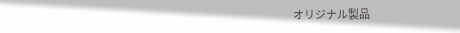オリジナル製品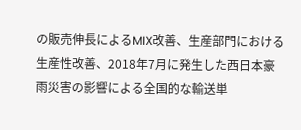の販売伸長によるMIX改善、生産部門における生産性改善、2018年7月に発生した西日本豪雨災害の影響による全国的な輸送単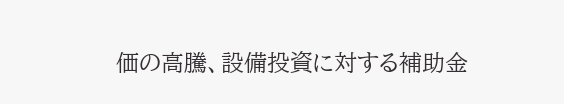価の高騰、設備投資に対する補助金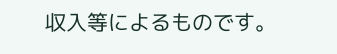収入等によるものです。